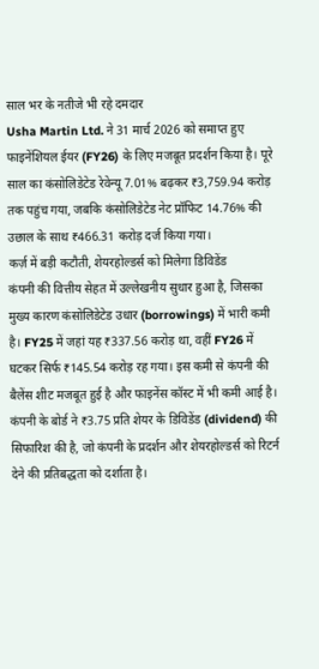साल भर के नतीजे भी रहे दमदार
Usha Martin Ltd. ने 31 मार्च 2026 को समाप्त हुए फाइनेंशियल ईयर (FY26) के लिए मजबूत प्रदर्शन किया है। पूरे साल का कंसोलिडेटेड रेवेन्यू 7.01% बढ़कर ₹3,759.94 करोड़ तक पहुंच गया, जबकि कंसोलिडेटेड नेट प्रॉफिट 14.76% की उछाल के साथ ₹466.31 करोड़ दर्ज किया गया।
कर्ज़ में बड़ी कटौती, शेयरहोल्डर्स को मिलेगा डिविडेंड
कंपनी की वित्तीय सेहत में उल्लेखनीय सुधार हुआ है, जिसका मुख्य कारण कंसोलिडेटेड उधार (borrowings) में भारी कमी है। FY25 में जहां यह ₹337.56 करोड़ था, वहीं FY26 में घटकर सिर्फ ₹145.54 करोड़ रह गया। इस कमी से कंपनी की बैलेंस शीट मजबूत हुई है और फाइनेंस कॉस्ट में भी कमी आई है। कंपनी के बोर्ड ने ₹3.75 प्रति शेयर के डिविडेंड (dividend) की सिफारिश की है, जो कंपनी के प्रदर्शन और शेयरहोल्डर्स को रिटर्न देने की प्रतिबद्धता को दर्शाता है।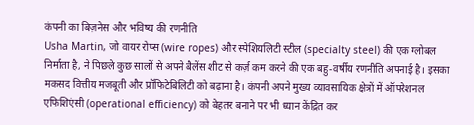कंपनी का बिज़नेस और भविष्य की रणनीति
Usha Martin, जो वायर रोप्स (wire ropes) और स्पेशियलिटी स्टील (specialty steel) की एक ग्लोबल निर्माता है, ने पिछले कुछ सालों से अपने बैलेंस शीट से कर्ज़ कम करने की एक बहु-वर्षीय रणनीति अपनाई है। इसका मकसद वित्तीय मजबूती और प्रॉफिटेबिलिटी को बढ़ाना है। कंपनी अपने मुख्य व्यावसायिक क्षेत्रों में ऑपरेशनल एफिशिएंसी (operational efficiency) को बेहतर बनाने पर भी ध्यान केंद्रित कर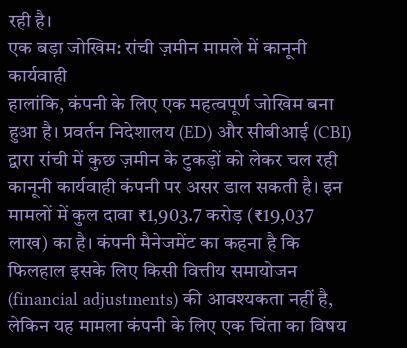रही है।
एक बड़ा जोखिम: रांची ज़मीन मामले में कानूनी कार्यवाही
हालांकि, कंपनी के लिए एक महत्वपूर्ण जोखिम बना हुआ है। प्रवर्तन निदेशालय (ED) और सीबीआई (CBI) द्वारा रांची में कुछ ज़मीन के टुकड़ों को लेकर चल रही कानूनी कार्यवाही कंपनी पर असर डाल सकती है। इन मामलों में कुल दावा ₹1,903.7 करोड़ (₹19,037 लाख) का है। कंपनी मैनेजमेंट का कहना है कि फिलहाल इसके लिए किसी वित्तीय समायोजन (financial adjustments) की आवश्यकता नहीं है, लेकिन यह मामला कंपनी के लिए एक चिंता का विषय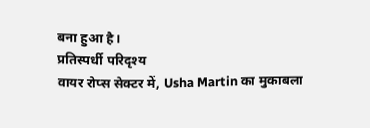बना हुआ है।
प्रतिस्पर्धी परिदृश्य
वायर रोप्स सेक्टर में, Usha Martin का मुकाबला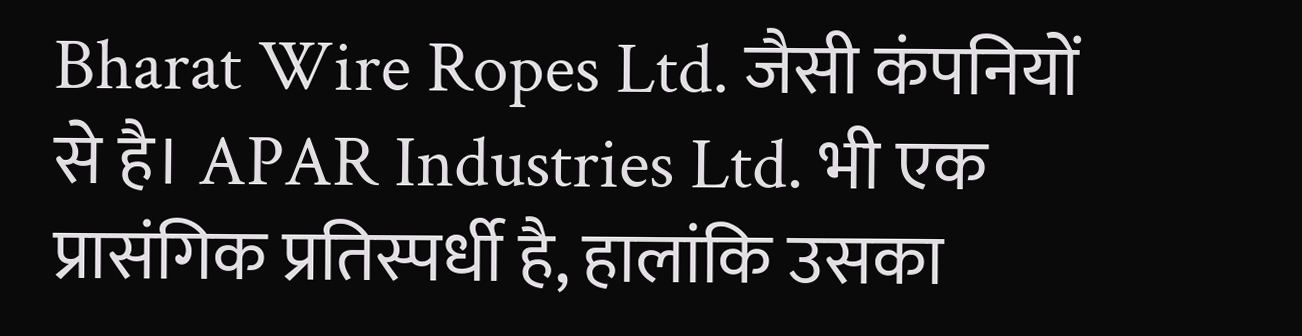Bharat Wire Ropes Ltd. जैसी कंपनियों से है। APAR Industries Ltd. भी एक प्रासंगिक प्रतिस्पर्धी है, हालांकि उसका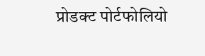प्रोडक्ट पोर्टफोलियो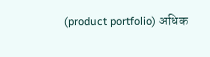(product portfolio) अधिक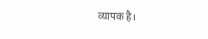व्यापक है।